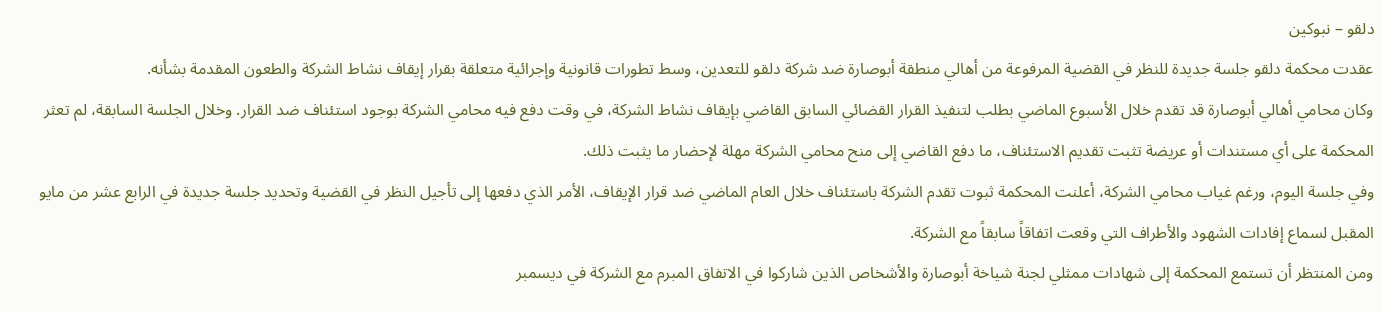دلقو – نبوكين
عقدت محكمة دلقو جلسة جديدة للنظر في القضية المرفوعة من أهالي منطقة أبوصارة ضد شركة دلقو للتعدين، وسط تطورات قانونية وإجرائية متعلقة بقرار إيقاف نشاط الشركة والطعون المقدمة بشأنه.
وكان محامي أهالي أبوصارة قد تقدم خلال الأسبوع الماضي بطلب لتنفيذ القرار القضائي السابق القاضي بإيقاف نشاط الشركة، في وقت دفع فيه محامي الشركة بوجود استئناف ضد القرار. وخلال الجلسة السابقة، لم تعثر المحكمة على أي مستندات أو عريضة تثبت تقديم الاستئناف، ما دفع القاضي إلى منح محامي الشركة مهلة لإحضار ما يثبت ذلك.
وفي جلسة اليوم، ورغم غياب محامي الشركة، أعلنت المحكمة ثبوت تقدم الشركة باستئناف خلال العام الماضي ضد قرار الإيقاف، الأمر الذي دفعها إلى تأجيل النظر في القضية وتحديد جلسة جديدة في الرابع عشر من مايو المقبل لسماع إفادات الشهود والأطراف التي وقعت اتفاقاً سابقاً مع الشركة.
ومن المنتظر أن تستمع المحكمة إلى شهادات ممثلي لجنة شياخة أبوصارة والأشخاص الذين شاركوا في الاتفاق المبرم مع الشركة في ديسمبر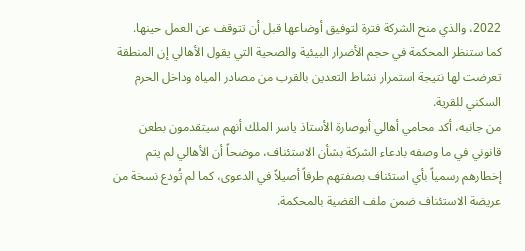2022، والذي منح الشركة فترة لتوفيق أوضاعها قبل أن تتوقف عن العمل حينها.
كما ستنظر المحكمة في حجم الأضرار البيئية والصحية التي يقول الأهالي إن المنطقة تعرضت لها نتيجة استمرار نشاط التعدين بالقرب من مصادر المياه وداخل الحرم السكني للقرية.
من جانبه، أكد محامي أهالي أبوصارة الأستاذ ياسر الملك أنهم سيتقدمون بطعن قانوني في ما وصفه بادعاء الشركة بشأن الاستئناف، موضحاً أن الأهالي لم يتم إخطارهم رسمياً بأي استئناف بصفتهم طرفاً أصيلاً في الدعوى، كما لم تُودع نسخة من عريضة الاستئناف ضمن ملف القضية بالمحكمة.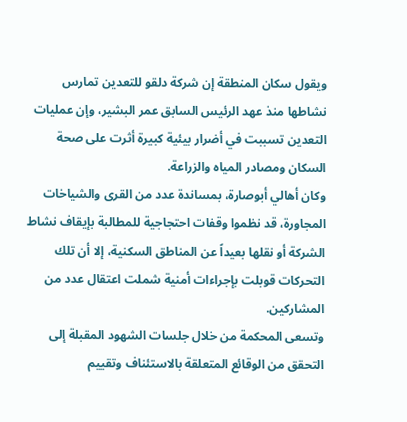ويقول سكان المنطقة إن شركة دلقو للتعدين تمارس نشاطها منذ عهد الرئيس السابق عمر البشير، وإن عمليات التعدين تسببت في أضرار بيئية كبيرة أثرت على صحة السكان ومصادر المياه والزراعة.
وكان أهالي أبوصارة، بمساندة عدد من القرى والشياخات المجاورة، قد نظموا وقفات احتجاجية للمطالبة بإيقاف نشاط الشركة أو نقلها بعيداً عن المناطق السكنية، إلا أن تلك التحركات قوبلت بإجراءات أمنية شملت اعتقال عدد من المشاركين.
وتسعى المحكمة من خلال جلسات الشهود المقبلة إلى التحقق من الوقائع المتعلقة بالاستئناف وتقييم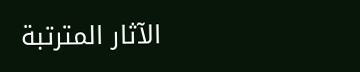الآثار المترتبة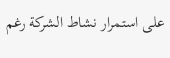على استمرار نشاط الشركة رغم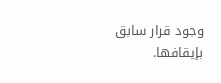وجود قرار سابق بإيقافها.